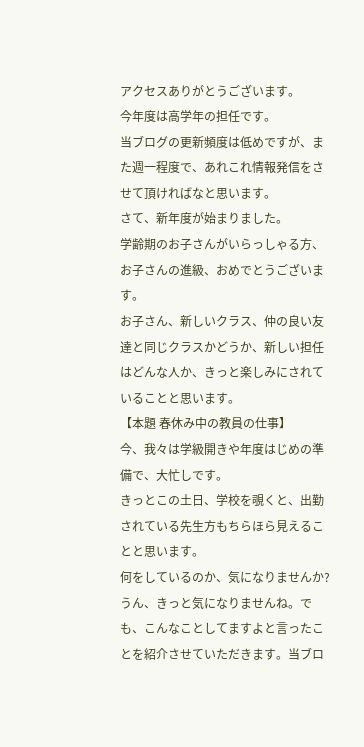アクセスありがとうございます。
今年度は高学年の担任です。
当ブログの更新頻度は低めですが、また週一程度で、あれこれ情報発信をさせて頂ければなと思います。
さて、新年度が始まりました。
学齢期のお子さんがいらっしゃる方、お子さんの進級、おめでとうございます。
お子さん、新しいクラス、仲の良い友達と同じクラスかどうか、新しい担任はどんな人か、きっと楽しみにされていることと思います。
【本題 春休み中の教員の仕事】
今、我々は学級開きや年度はじめの準備で、大忙しです。
きっとこの土日、学校を覗くと、出勤されている先生方もちらほら見えることと思います。
何をしているのか、気になりませんか?うん、きっと気になりませんね。でも、こんなことしてますよと言ったことを紹介させていただきます。当ブロ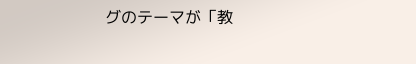グのテーマが「教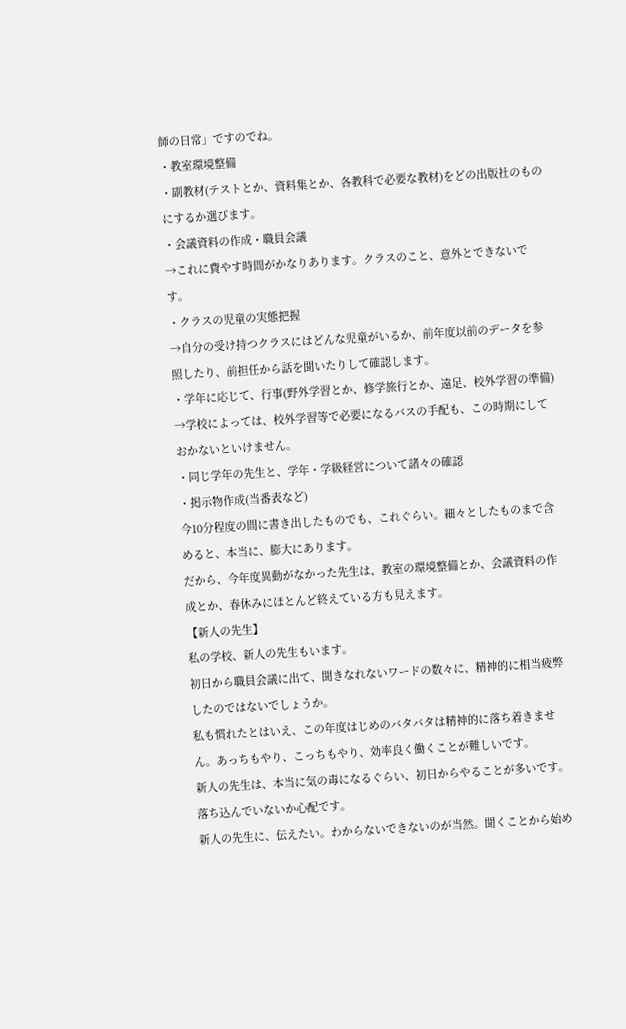師の日常」ですのでね。
・教室環境整備
・副教材(テストとか、資料集とか、各教科で必要な教材)をどの出版社のものにするか選びます。
・会議資料の作成・職員会議
→これに費やす時間がかなりあります。クラスのこと、意外とできないです。
・クラスの児童の実態把握
→自分の受け持つクラスにはどんな児童がいるか、前年度以前のデータを参照したり、前担任から話を聞いたりして確認します。
・学年に応じて、行事(野外学習とか、修学旅行とか、遠足、校外学習の準備)
→学校によっては、校外学習等で必要になるバスの手配も、この時期にしておかないといけません。
・同じ学年の先生と、学年・学級経営について諸々の確認
・掲示物作成(当番表など)
今10分程度の間に書き出したものでも、これぐらい。細々としたものまで含めると、本当に、膨大にあります。
だから、今年度異動がなかった先生は、教室の環境整備とか、会議資料の作成とか、春休みにほとんど終えている方も見えます。
【新人の先生】
私の学校、新人の先生もいます。
初日から職員会議に出て、聞きなれないワードの数々に、精神的に相当疲弊したのではないでしょうか。
私も慣れたとはいえ、この年度はじめのバタバタは精神的に落ち着きません。あっちもやり、こっちもやり、効率良く働くことが難しいです。
新人の先生は、本当に気の毒になるぐらい、初日からやることが多いです。落ち込んでいないか心配です。
新人の先生に、伝えたい。わからないできないのが当然。聞くことから始め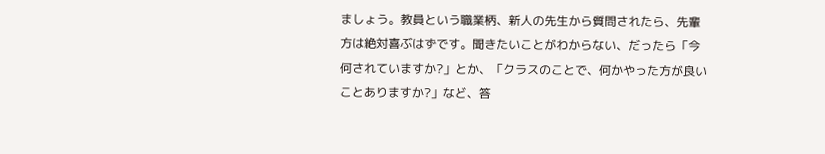ましょう。教員という職業柄、新人の先生から質問されたら、先輩方は絶対喜ぶはずです。聞きたいことがわからない、だったら「今何されていますか?」とか、「クラスのことで、何かやった方が良いことありますか?」など、答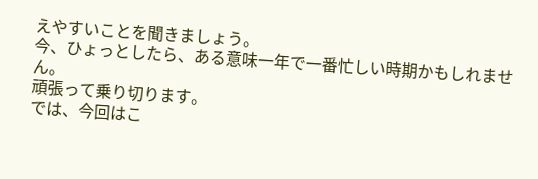えやすいことを聞きましょう。
今、ひょっとしたら、ある意味一年で一番忙しい時期かもしれません。
頑張って乗り切ります。
では、今回はこ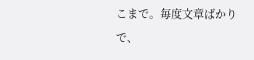こまで。毎度文章ばかりで、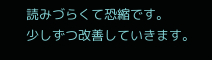読みづらくて恐縮です。
少しずつ改善していきます。